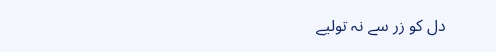دل کو زر سے نہ تولیے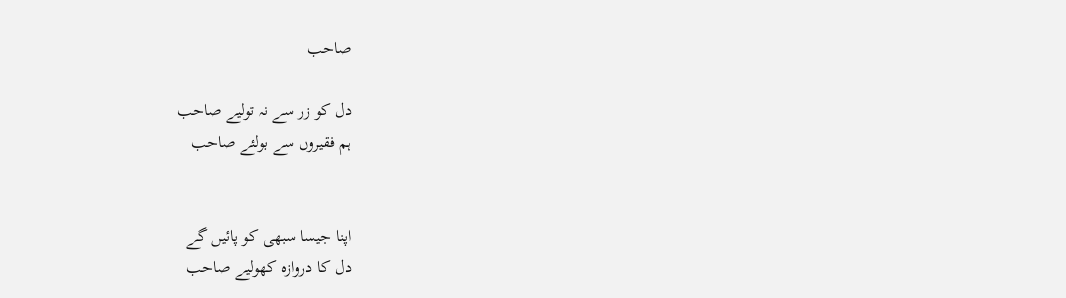صاحب

دل کو زر سے نہ تولیے صاحب
ہم فقیروں سے بولئے صاحب


اپنا جیسا سبھی کو پائیں گے
دل کا دروازہ کھولیے صاحب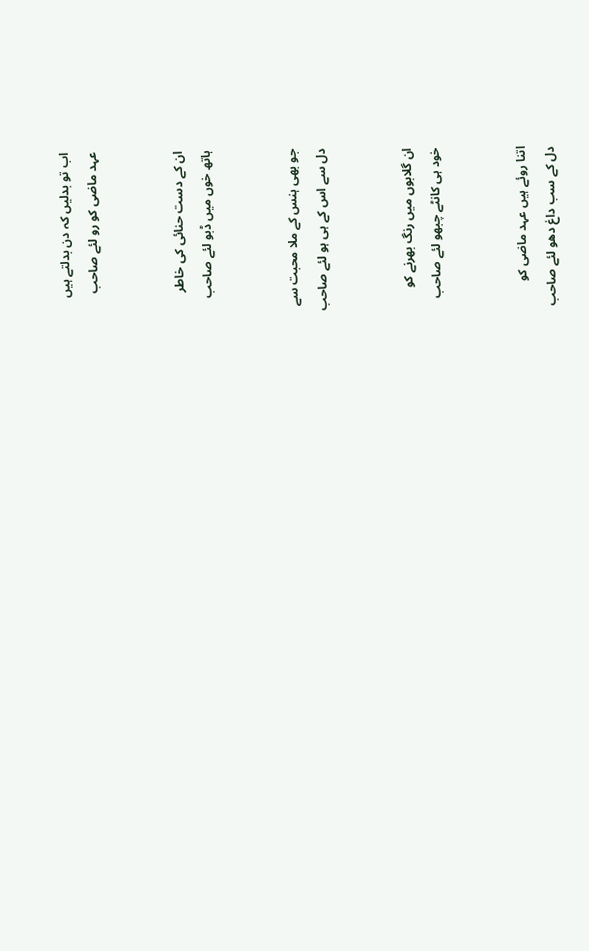اب تو بدلیں کہ دن بدلتے ہیں
عہد ماضی کو رو لئے صاحب


ان کے دست حنائی کی خاطر
ہاتھ خوں میں ڈبو لئے صاحب


جو بھی ہنس کے ملا محبت سے
دل سے اس کے ہی ہو لئے صاحب


ان گلابوں میں رنگ بھرنے کو
خود ہی کانٹے چبھو لئے صاحب


اتنا روئے ہیں عہد ماضی کو
دل کے سب داغ دھو لئے صاحب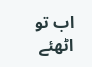اب تو اٹھئے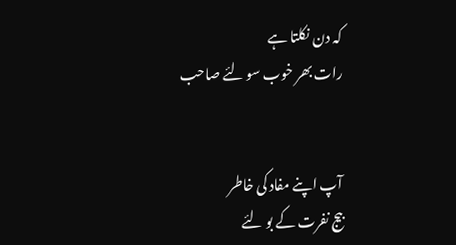کہ دن نکلتا ہے
رات بھر خوب سو لئے صاحب


آپ اپنے مفاد کی خاطر
بیج نفرت کے بو لئے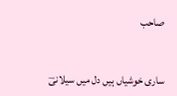صاحب


ساری خوشیاں ہیں دل میں سیلانیؔ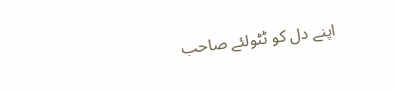اپنے دل کو ٹٹولئے صاحب